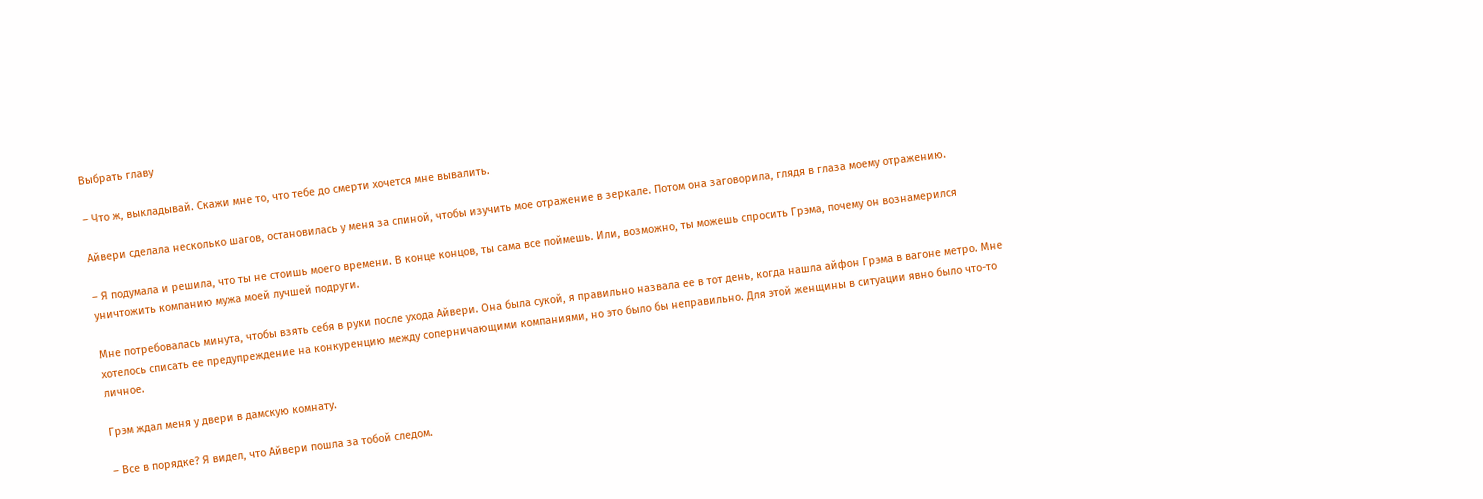Выбрать главу

– Что ж, выкладывай. Скажи мне то, что тебе до смерти хочется мне вывалить.

Айвери сделала несколько шагов, остановилась у меня за спиной, чтобы изучить мое отражение в зеркале. Потом она заговорила, глядя в глаза моему отражению.

– Я подумала и решила, что ты не стоишь моего времени. В конце концов, ты сама все поймешь. Или, возможно, ты можешь спросить Грэма, почему он вознамерился уничтожить компанию мужа моей лучшей подруги.

Мне потребовалась минута, чтобы взять себя в руки после ухода Айвери. Она была сукой, я правильно назвала ее в тот день, когда нашла айфон Грэма в вагоне метро. Мне хотелось списать ее предупреждение на конкуренцию между соперничающими компаниями, но это было бы неправильно. Для этой женщины в ситуации явно было что-то личное.

Грэм ждал меня у двери в дамскую комнату.

– Все в порядке? Я видел, что Айвери пошла за тобой следом.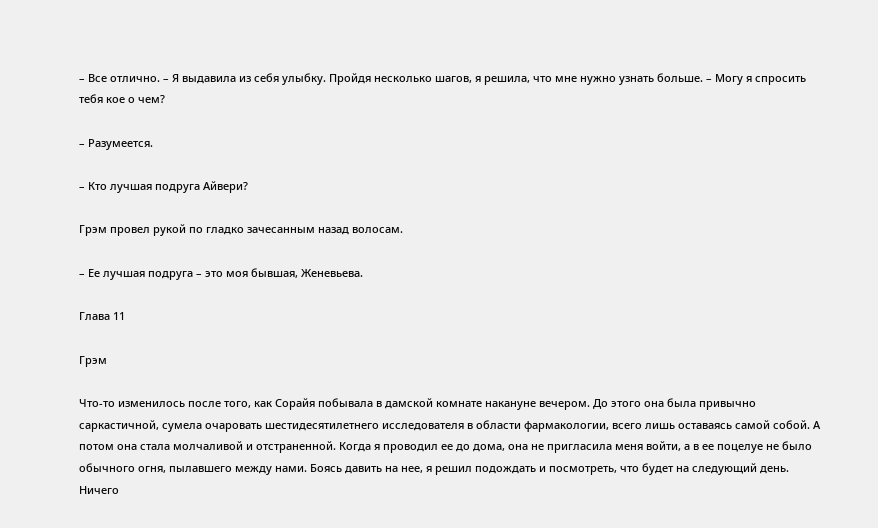– Все отлично. – Я выдавила из себя улыбку. Пройдя несколько шагов, я решила, что мне нужно узнать больше. – Могу я спросить тебя кое о чем?

– Разумеется.

– Кто лучшая подруга Айвери?

Грэм провел рукой по гладко зачесанным назад волосам.

– Ее лучшая подруга – это моя бывшая, Женевьева.

Глава 11

Грэм

Что-то изменилось после того, как Сорайя побывала в дамской комнате накануне вечером. До этого она была привычно саркастичной, сумела очаровать шестидесятилетнего исследователя в области фармакологии, всего лишь оставаясь самой собой. А потом она стала молчаливой и отстраненной. Когда я проводил ее до дома, она не пригласила меня войти, а в ее поцелуе не было обычного огня, пылавшего между нами. Боясь давить на нее, я решил подождать и посмотреть, что будет на следующий день. Ничего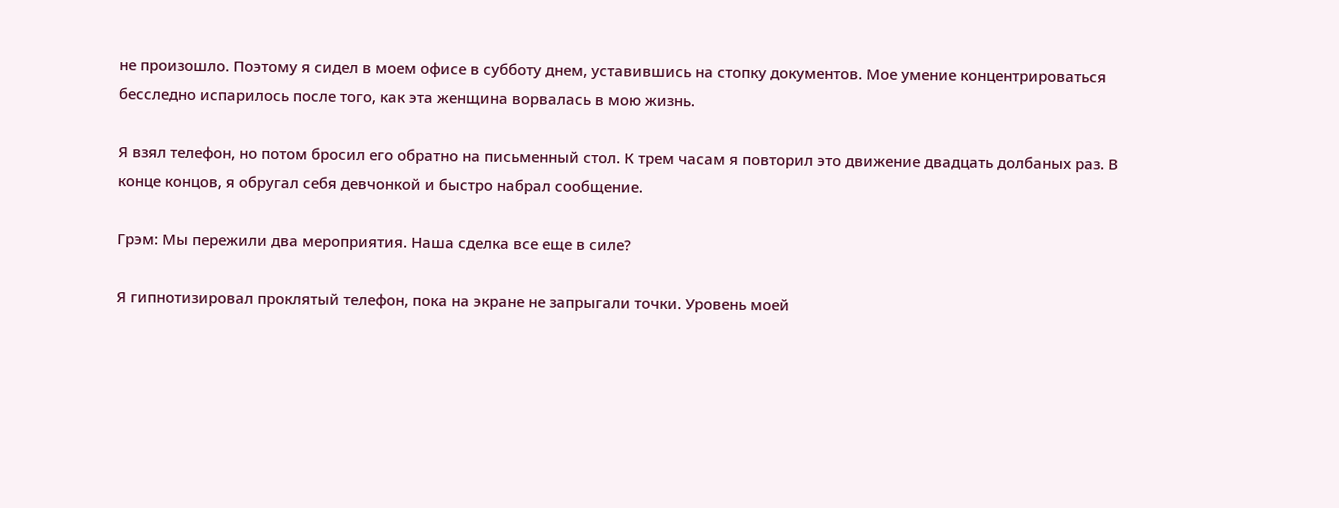не произошло. Поэтому я сидел в моем офисе в субботу днем, уставившись на стопку документов. Мое умение концентрироваться бесследно испарилось после того, как эта женщина ворвалась в мою жизнь.

Я взял телефон, но потом бросил его обратно на письменный стол. К трем часам я повторил это движение двадцать долбаных раз. В конце концов, я обругал себя девчонкой и быстро набрал сообщение.

Грэм: Мы пережили два мероприятия. Наша сделка все еще в силе?

Я гипнотизировал проклятый телефон, пока на экране не запрыгали точки. Уровень моей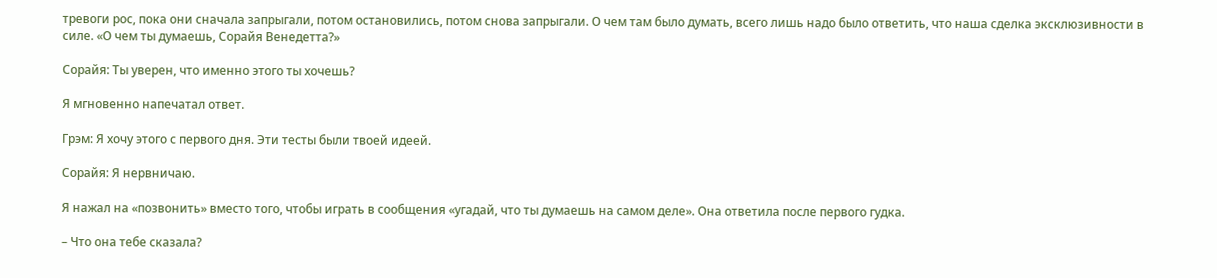тревоги рос, пока они сначала запрыгали, потом остановились, потом снова запрыгали. О чем там было думать, всего лишь надо было ответить, что наша сделка эксклюзивности в силе. «О чем ты думаешь, Сорайя Венедетта?»

Сорайя: Ты уверен, что именно этого ты хочешь?

Я мгновенно напечатал ответ.

Грэм: Я хочу этого с первого дня. Эти тесты были твоей идеей.

Сорайя: Я нервничаю.

Я нажал на «позвонить» вместо того, чтобы играть в сообщения «угадай, что ты думаешь на самом деле». Она ответила после первого гудка.

– Что она тебе сказала?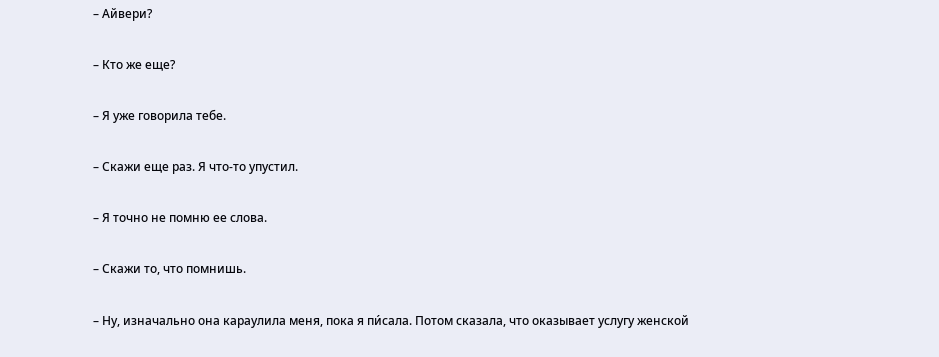– Айвери?

– Кто же еще?

– Я уже говорила тебе.

– Скажи еще раз. Я что-то упустил.

– Я точно не помню ее слова.

– Скажи то, что помнишь.

– Ну, изначально она караулила меня, пока я пи́сала. Потом сказала, что оказывает услугу женской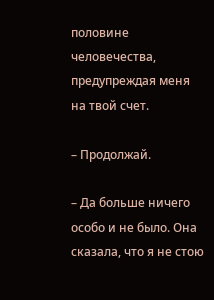половине человечества, предупреждая меня на твой счет.

– Продолжай.

– Да больше ничего особо и не было. Она сказала, что я не стою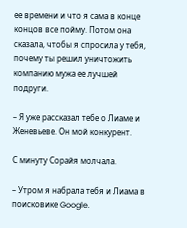ее времени и что я сама в конце концов все пойму. Потом она сказала, чтобы я спросила у тебя, почему ты решил уничтожить компанию мужа ее лучшей подруги.

– Я уже рассказал тебе о Лиаме и Женевьеве. Он мой конкурент.

С минуту Сорайя молчала.

– Утром я набрала тебя и Лиама в поисковике Google.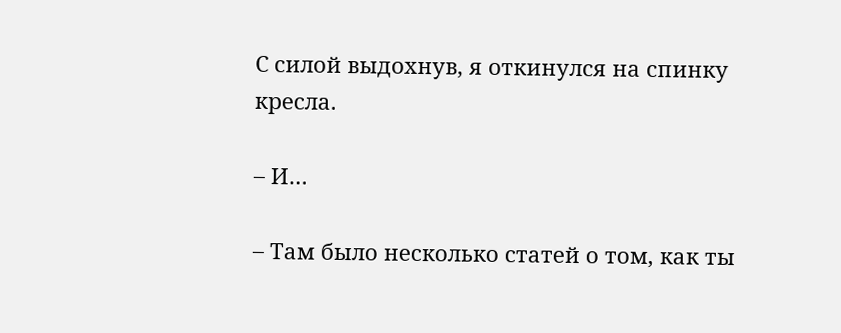С силой выдохнув, я откинулся на спинку кресла.

– И…

– Там было несколько статей о том, как ты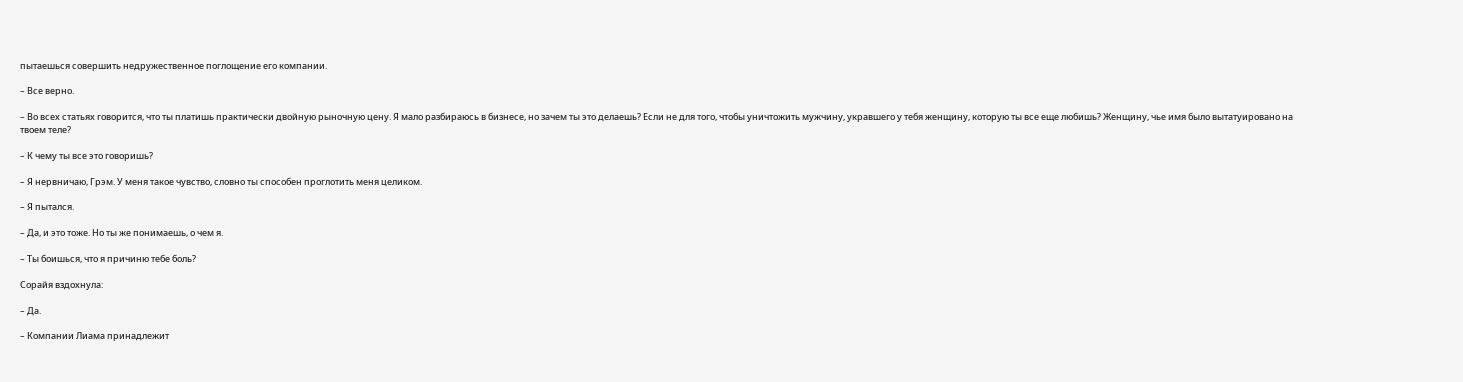пытаешься совершить недружественное поглощение его компании.

– Все верно.

– Во всех статьях говорится, что ты платишь практически двойную рыночную цену. Я мало разбираюсь в бизнесе, но зачем ты это делаешь? Если не для того, чтобы уничтожить мужчину, укравшего у тебя женщину, которую ты все еще любишь? Женщину, чье имя было вытатуировано на твоем теле?

– К чему ты все это говоришь?

– Я нервничаю, Грэм. У меня такое чувство, словно ты способен проглотить меня целиком.

– Я пытался.

– Да, и это тоже. Но ты же понимаешь, о чем я.

– Ты боишься, что я причиню тебе боль?

Сорайя вздохнула:

– Да.

– Компании Лиама принадлежит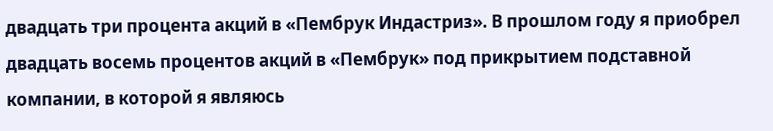двадцать три процента акций в «Пембрук Индастриз». В прошлом году я приобрел двадцать восемь процентов акций в «Пембрук» под прикрытием подставной компании, в которой я являюсь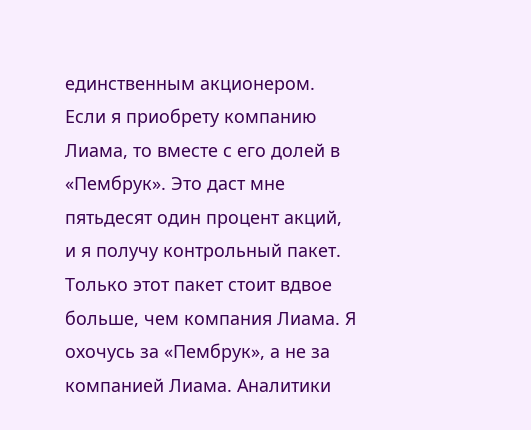единственным акционером. Если я приобрету компанию Лиама, то вместе с его долей в «Пембрук». Это даст мне пятьдесят один процент акций, и я получу контрольный пакет. Только этот пакет стоит вдвое больше, чем компания Лиама. Я охочусь за «Пембрук», а не за компанией Лиама. Аналитики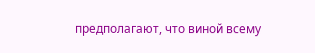предполагают, что виной всему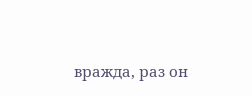вражда, раз он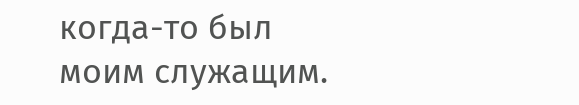когда-то был моим служащим.